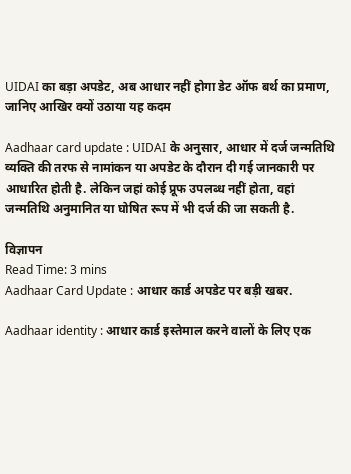UIDAI का बड़ा अपडेट, अब आधार नहीं होगा डेट ऑफ बर्थ का प्रमाण, जान‍िए आख‍िर क्‍यों उठाया यह कदम

Aadhaar card update : UIDAI के अनुसार, आधार में दर्ज जन्मतिथि व्यक्ति की तरफ से नामांकन या अपडेट के दौरान दी गई जानकारी पर आधारित होती है. लेकिन जहां कोई प्रूफ उपलब्ध नहीं होता, वहां जन्मतिथि अनुमानित या घोषित रूप में भी दर्ज की जा सकती है.

विज्ञापन
Read Time: 3 mins
Aadhaar Card Update : आधार कार्ड अपडेट पर बड़ी खबर.

Aadhaar identity : आधार कार्ड इस्तेमाल करने वालों के लिए एक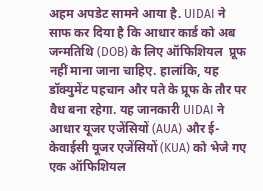अहम अपडेट सामने आया है. UIDAI ने साफ कर दिया है कि आधार कार्ड को अब जन्मतिथि (DOB) के लिए ऑफिशियल  प्रूफ नहीं माना जाना चाहिए. हालांकि, यह डॉक्युमेंट पहचान और पते के प्रूफ के तौर पर वैध बना रहेगा. यह जानकारी UIDAI ने आधार यूजर एजेंसियों (AUA) और ई-केवाईसी यूजर एजेंसियों (KUA) को भेजे गए एक ऑफिशियल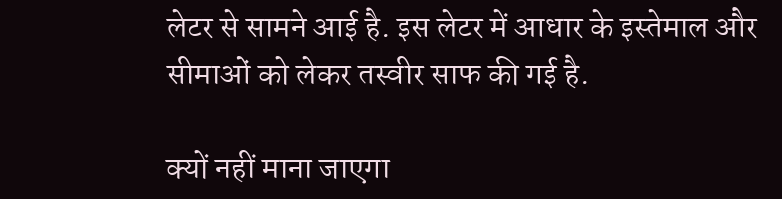लेटर से सामने आई है. इस लेटर में आधार के इस्तेमाल और सीमाओं को लेकर तस्वीर साफ की गई है.

क्यों नहीं माना जाएगा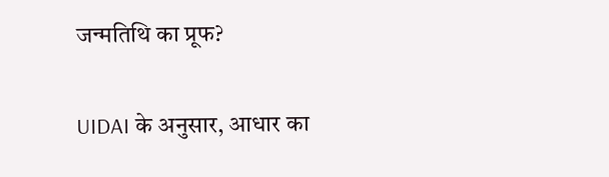जन्मतिथि का प्रूफ?

UIDAI के अनुसार, आधार का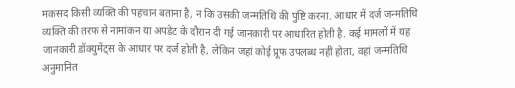मकसद किसी व्यक्ति की पहचान बताना है, न कि उसकी जन्मतिथि की पुष्टि करना. आधार में दर्ज जन्मतिथि व्यक्ति की तरफ से नामांकन या अपडेट के दौरान दी गई जानकारी पर आधारित होती है. कई मामलों में यह जानकारी डॉक्युमेंट्स के आधार पर दर्ज होती है, लेकिन जहां कोई प्रूफ उपलब्ध नहीं होता, वहां जन्मतिथि अनुमानित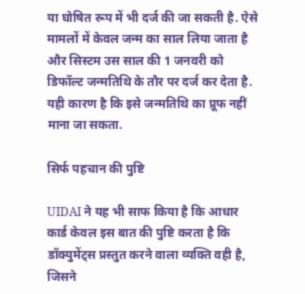या घोषित रूप में भी दर्ज की जा सकती है. ऐसे मामलों में केवल जन्म का साल लिया जाता है और सिस्टम उस साल की 1 जनवरी को डिफॉल्ट जन्मतिथि के तौर पर दर्ज कर देता है. यही कारण है कि इसे जन्मतिथि का प्रूफ नहीं माना जा सकता.

सिर्फ पहचान की पुष्टि

UIDAI ने यह भी साफ किया है कि आधार कार्ड केवल इस बात की पुष्टि करता है कि डॉक्युमेंट्स प्रस्तुत करने वाला व्यक्ति वही है, जिसने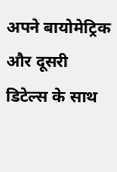अपने बायोमेट्रिक और दूसरी डिटेल्स के साथ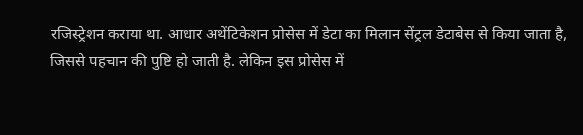रजिस्ट्रेशन कराया था. आधार अथेंटिकेशन प्रोसेस में डेटा का मिलान सेंट्रल डेटाबेस से किया जाता है, जिससे पहचान की पुष्टि हो जाती है. लेकिन इस प्रोसेस में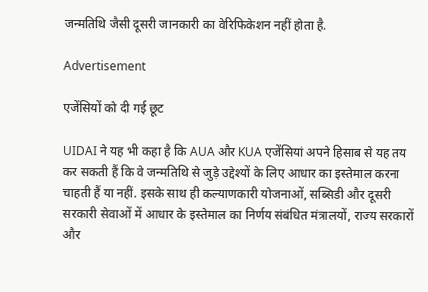जन्मतिथि जैसी दूसरी जानकारी का वेरिफिकेशन नहीं होता है.

Advertisement

एजेंसियों को दी गई छूट

UIDAI ने यह भी कहा है कि AUA और KUA एजेंसियां अपने हिसाब से यह तय कर सकती हैं कि वे जन्मतिथि से जुड़े उद्देश्यों के लिए आधार का इस्तेमाल करना चाहती हैं या नहीं. इसके साथ ही कल्याणकारी योजनाओं, सब्सिडी और दूसरी सरकारी सेवाओं में आधार के इस्तेमाल का निर्णय संबंधित मंत्रालयों, राज्य सरकारों और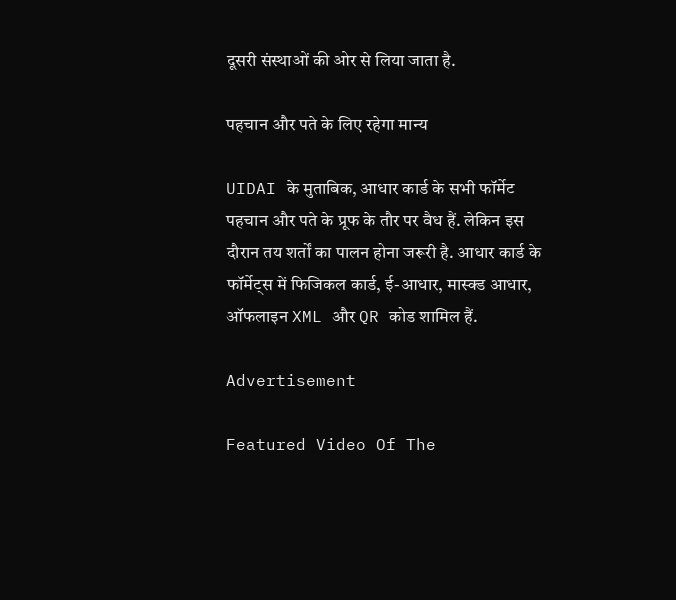दूसरी संस्थाओं की ओर से लिया जाता है.

पहचान और पते के लिए रहेगा मान्य

UIDAI के मुताबिक, आधार कार्ड के सभी फॉर्मेट पहचान और पते के प्रूफ के तौर पर वैध हैं. लेकिन इस दौरान तय शर्तों का पालन होना जरूरी है. आधार कार्ड के फॉर्मेट्स में फिजिकल कार्ड, ई-आधार, मास्क्ड आधार, ऑफलाइन XML और QR कोड शामिल हैं.

Advertisement

Featured Video Of The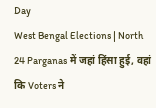Day
West Bengal Elections | North 24 Parganas में जहां हिंसा हुई, वहां कि Voters ने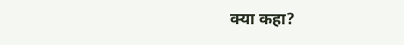क्या कहा?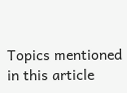Topics mentioned in this article